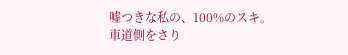嘘つきな私の、100%のスキ。
車道側をさり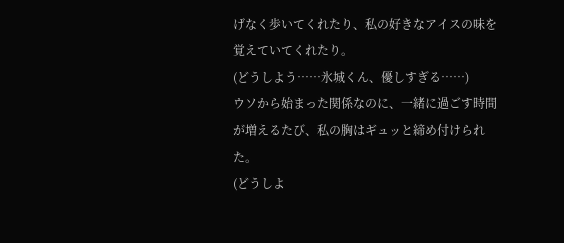げなく歩いてくれたり、私の好きなアイスの味を覚えていてくれたり。
(どうしよう……氷城くん、優しすぎる……)
ウソから始まった関係なのに、一緒に過ごす時間が増えるたび、私の胸はギュッと締め付けられた。
(どうしよ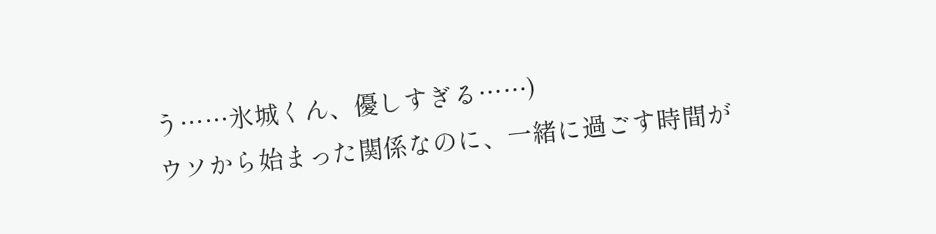う……氷城くん、優しすぎる……)
ウソから始まった関係なのに、一緒に過ごす時間が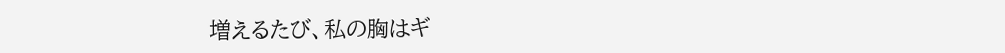増えるたび、私の胸はギ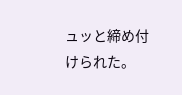ュッと締め付けられた。